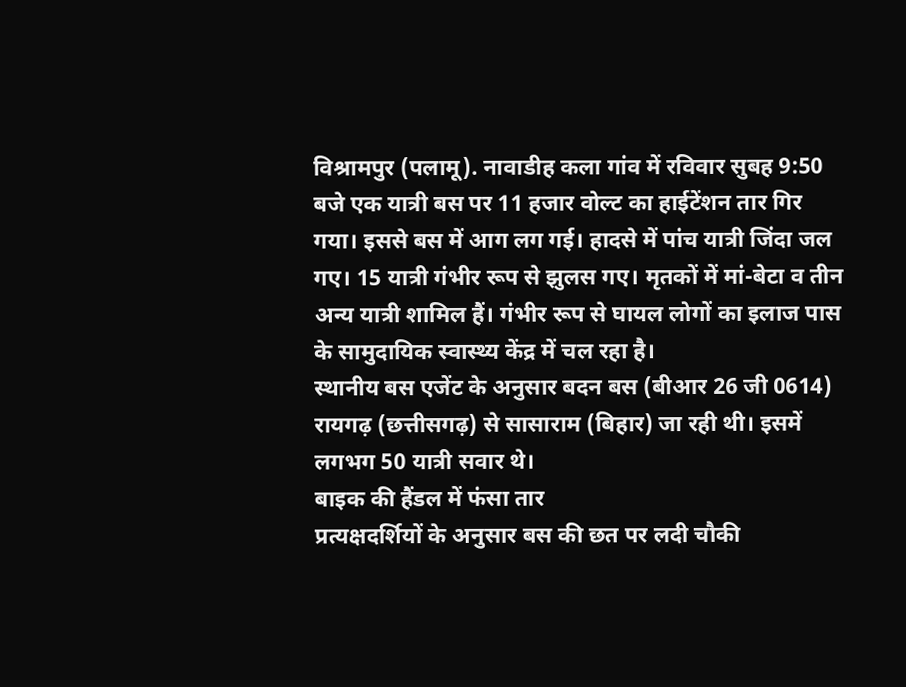विश्रामपुर (पलामू). नावाडीह कला गांव में रविवार सुबह 9:50 बजे एक यात्री बस पर 11 हजार वोल्ट का हाईटेंशन तार गिर गया। इससे बस में आग लग गई। हादसे में पांच यात्री जिंदा जल गए। 15 यात्री गंभीर रूप से झुलस गए। मृतकों में मां-बेटा व तीन अन्य यात्री शामिल हैं। गंभीर रूप से घायल लोगों का इलाज पास के सामुदायिक स्वास्थ्य केंद्र में चल रहा है।
स्थानीय बस एजेंट के अनुसार बदन बस (बीआर 26 जी 0614) रायगढ़ (छत्तीसगढ़) से सासाराम (बिहार) जा रही थी। इसमें लगभग 50 यात्री सवार थे।
बाइक की हैंडल में फंसा तार
प्रत्यक्षदर्शियों के अनुसार बस की छत पर लदी चौकी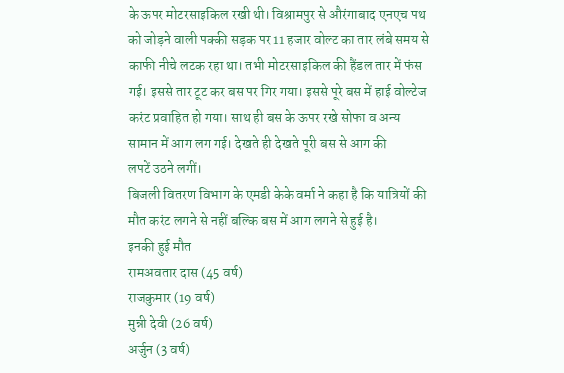के ऊपर मोटरसाइकिल रखी थी। विश्रामपुर से औरंगाबाद एनएच पथ को जोड़ने वाली पक्की सड़क पर 11 हजार वोल्ट का तार लंबे समय से काफी नीचे लटक रहा था। तभी मोटरसाइकिल की हैंडल तार में फंस गई। इससे तार टूट कर बस पर गिर गया। इससे पूरे बस में हाई वोल्टेज करंट प्रवाहित हो गया। साथ ही बस के ऊपर रखे सोफा व अन्य सामान में आग लग गई। देखते ही देखते पूरी बस से आग की
लपटें उठने लगीं।
बिजली वितरण विभाग के एमडी केके वर्मा ने कहा है कि यात्रियों की मौत करंट लगने से नहीं बल्कि बस में आग लगने से हुई है।
इनकी हुई मौत
रामअवतार दास (45 वर्ष)
राजकुमार (19 वर्ष)
मुन्नी देवी (26 वर्ष)
अर्जुन (3 वर्ष)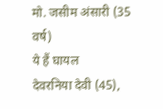मो. जसीम अंसारी (35 वर्ष)
ये हैं घायल
देवरनिया देवी (45),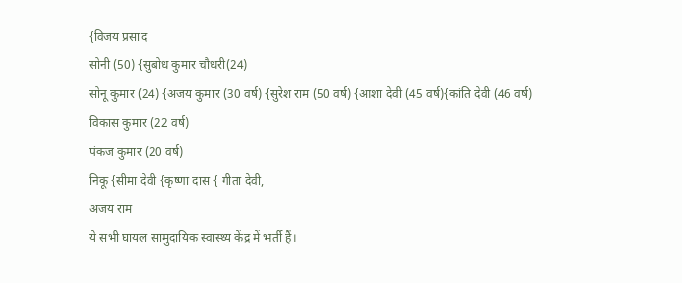{विजय प्रसाद
सोनी (50) {सुबोध कुमार चौधरी(24)
सोनू कुमार (24) {अजय कुमार (30 वर्ष) {सुरेश राम (50 वर्ष) {आशा देवी (45 वर्ष){कांति देवी (46 वर्ष)
विकास कुमार (22 वर्ष)
पंकज कुमार (20 वर्ष)
निकू {सीमा देवी {कृष्णा दास { गीता देवी,
अजय राम
ये सभी घायल सामुदायिक स्वास्थ्य केंद्र में भर्ती हैं।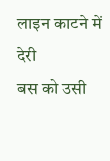लाइन काटने में देरी
बस को उसी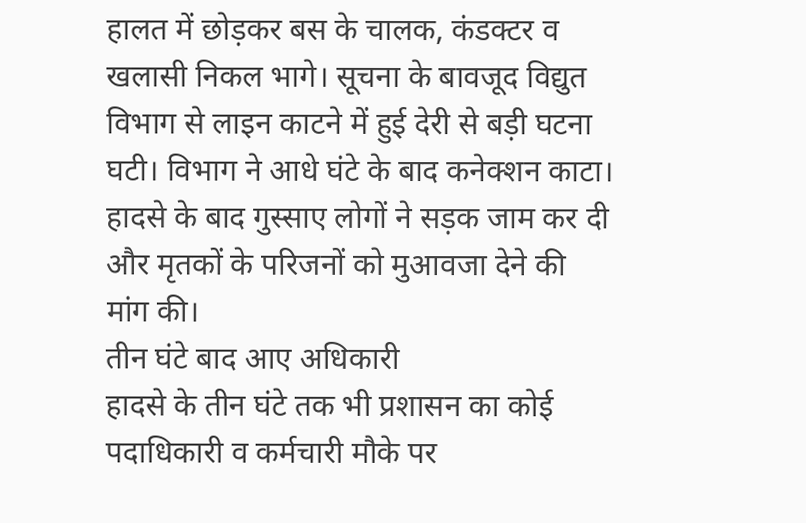हालत में छोड़कर बस के चालक, कंडक्टर व खलासी निकल भागे। सूचना के बावजूद विद्युत विभाग से लाइन काटने में हुई देरी से बड़ी घटना घटी। विभाग ने आधे घंटे के बाद कनेक्शन काटा। हादसे के बाद गुस्साए लोगों ने सड़क जाम कर दी और मृतकों के परिजनों को मुआवजा देने की मांग की।
तीन घंटे बाद आए अधिकारी
हादसे के तीन घंटे तक भी प्रशासन का कोई पदाधिकारी व कर्मचारी मौके पर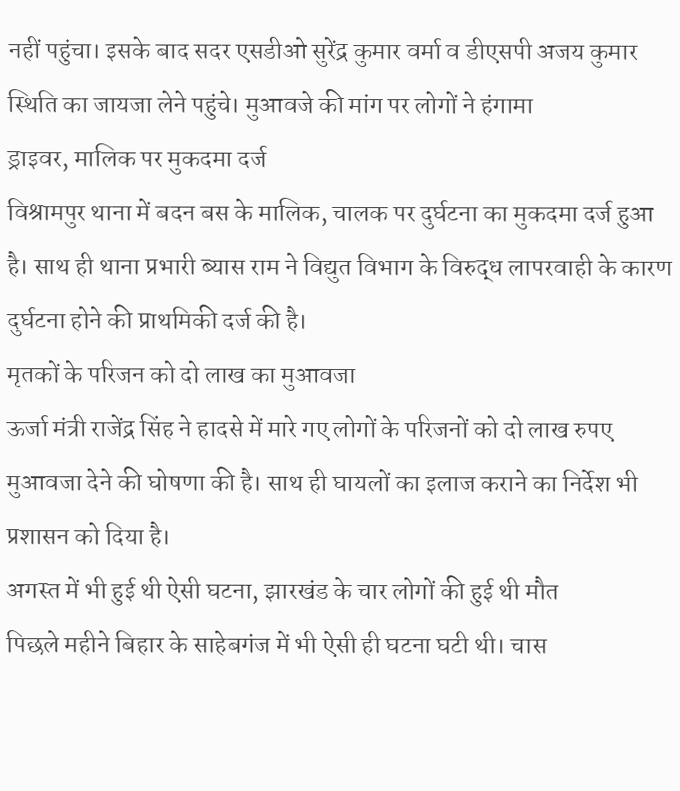नहीं पहुंचा। इसके बाद सदर एसडीओ सुरेंद्र कुमार वर्मा व डीएसपी अजय कुमार स्थिति का जायजा लेने पहुंचे। मुआवजे की मांग पर लोगों ने हंगामा
ड्राइवर, मालिक पर मुकदमा दर्ज
विश्रामपुर थाना में बदन बस के मालिक, चालक पर दुर्घटना का मुकदमा दर्ज हुआ है। साथ ही थाना प्रभारी ब्यास राम ने विद्युत विभाग के विरुद्ध लापरवाही के कारण दुर्घटना होने की प्राथमिकी दर्ज की है।
मृतकों के परिजन को दो लाख का मुआवजा
ऊर्जा मंत्री राजेंद्र सिंह ने हादसे में मारे गए लोगों के परिजनों को दो लाख रुपए मुआवजा देने की घोषणा की है। साथ ही घायलों का इलाज कराने का निर्देश भी प्रशासन को दिया है।
अगस्त में भी हुई थी ऐसी घटना, झारखंड के चार लोगों की हुई थी मौत
पिछले महीने बिहार के साहेबगंज में भी ऐसी ही घटना घटी थी। चास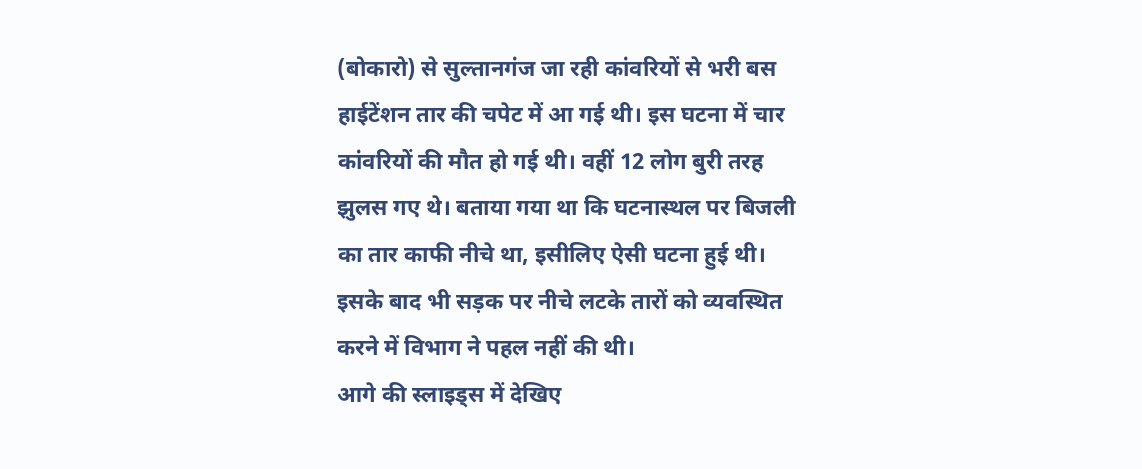(बोकारो) से सुल्तानगंज जा रही कांवरियों से भरी बस हाईटेंशन तार की चपेट में आ गई थी। इस घटना में चार कांवरियों की मौत हो गई थी। वहीं 12 लोग बुरी तरह झुलस गए थे। बताया गया था कि घटनास्थल पर बिजली का तार काफी नीचे था, इसीलिए ऐसी घटना हुई थी। इसके बाद भी सड़क पर नीचे लटके तारों को व्यवस्थित करने में विभाग ने पहल नहीं की थी।
आगे की स्लाइड्स में देखिए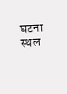घटना स्थल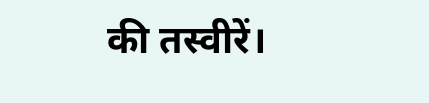की तस्वीरें।